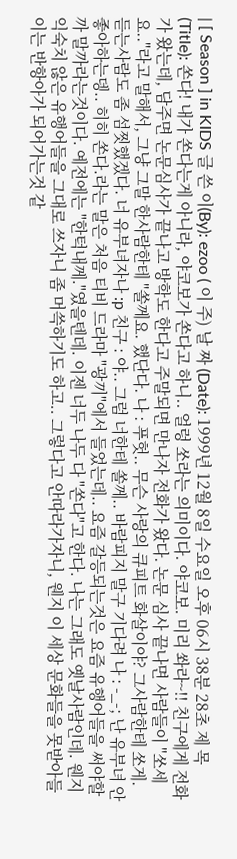| [ Season ] in KIDS 글 쓴 이(By): ezoo ( 이 주) 날 짜 (Date): 1999년 12월 8일 수요일 오후 06시 38분 28초 제 목(Title): 쏜다! 내가 쏜다는게 아니라, 야코보가 쏜다고 하니.. 얼렁 쏘라는 의미이다. 야코보. 미리 쏴라~!! 친구에게 전화가 왔는데, 담주면 논문심사가 끝나고 방학도 한다고 주말되면 만나자 전화가 왔다. 논문 심사 끝나면 사람들이 "쏘세요.."라고 말해서, 그냥 그말 한사람한테 "쏠께요. 했단다. 나 : 푸헛.. 무슨 사랑의 큐피트 화살이야? 그사람한테 쏘게. 듣는사람도 좀 섬찟했겠다. 너 유부녀자나 :p 친구 : 야.. 그럼 너한테 쏠께.. 바람피지 말구 기다려 나 : -_-; 난 유부녀 안좋아하는뎅.. 히히 쏜다.라는 말은 처음 티비 드라마 "광끼"에서 들었는데.. 요즘 갈등되는것은 요즘 유행어들을 써야할까 말까라는것이다. 예전에는 "한턱내께."였을텐데. 이젠 너두 나두 다 "쏜다"고 한다. 나는 그래도 옛날사람인데. 웬지 익숙치 않은 유행어들을 그대로 쓰자니 좀 머쓱하기도 하고.. 그렇다고 안따라가자니, 웬지 이 세상 문화들을 못받아들이는 반항아가 되어가는것 같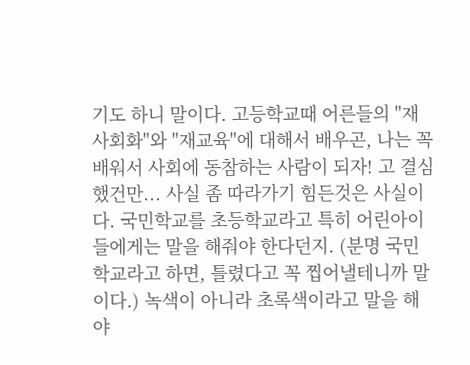기도 하니 말이다. 고등학교때 어른들의 "재사회화"와 "재교육"에 대해서 배우곤, 나는 꼭 배워서 사회에 동참하는 사람이 되자! 고 결심했건만... 사실 좀 따라가기 힘든것은 사실이다. 국민학교를 초등학교라고 특히 어린아이들에게는 말을 해줘야 한다던지. (분명 국민학교라고 하면, 틀렸다고 꼭 찝어낼테니까 말이다.) 녹색이 아니라 초록색이라고 말을 해야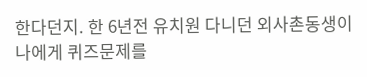한다던지. 한 6년전 유치원 다니던 외사촌동생이 나에게 퀴즈문제를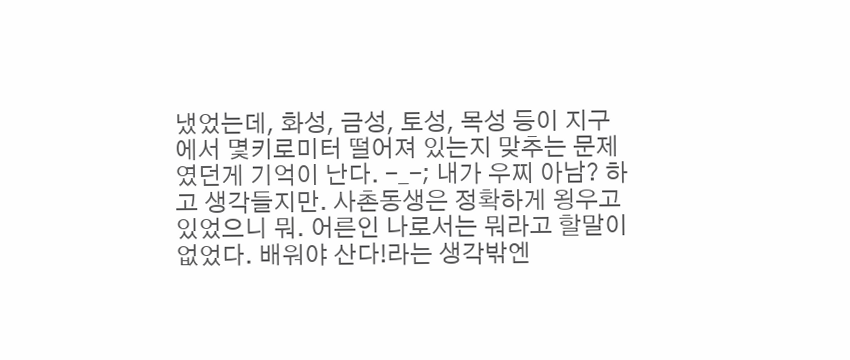냈었는데, 화성, 금성, 토성, 목성 등이 지구에서 몇키로미터 떨어져 있는지 맞추는 문제였던게 기억이 난다. -_-; 내가 우찌 아남? 하고 생각들지만. 사촌동생은 정확하게 욍우고 있었으니 뭐. 어른인 나로서는 뭐라고 할말이 없었다. 배워야 산다!라는 생각밖엔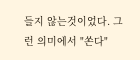들지 않는것이었다. 그런 의미에서 "쏜다"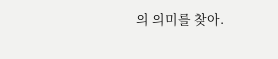의 의미를 찾아.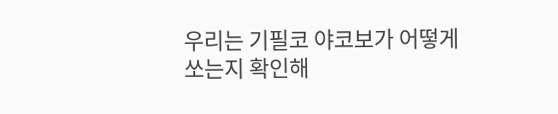우리는 기필코 야코보가 어떻게 쏘는지 확인해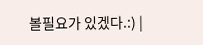볼필요가 있겠다.:) |